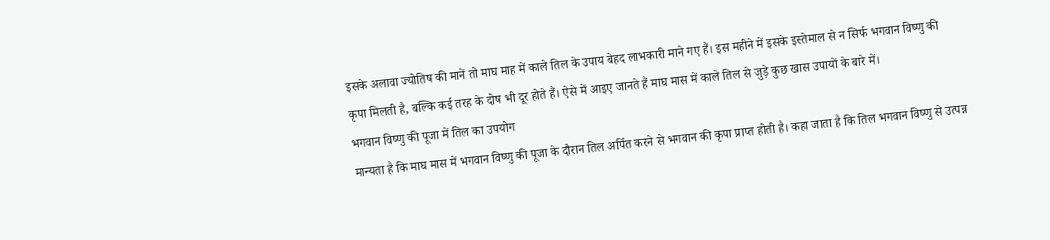इसके अलावा ज्योतिष की मानें तो माघ माह में काले तिल के उपाय बेहद लाभकारी माने गए हैं। इस महीने में इसके इस्तेमाल से न सिर्फ भगवान विष्णु की कृपा मिलती है, बल्कि कई तरह के दोष भी दूर होते हैं। ऐसे में आइए जानते हैं माघ मास में काले तिल से जुड़े कुछ खास उपायों के बारे में।
भगवान विष्णु की पूजा में तिल का उपयोग
मान्यता है कि माघ मास में भगवान विष्णु की पूजा के दौरान तिल अर्पित करने से भगवान की कृपा प्राप्त होती है। कहा जाता है कि तिल भगवान विष्णु से उत्पन्न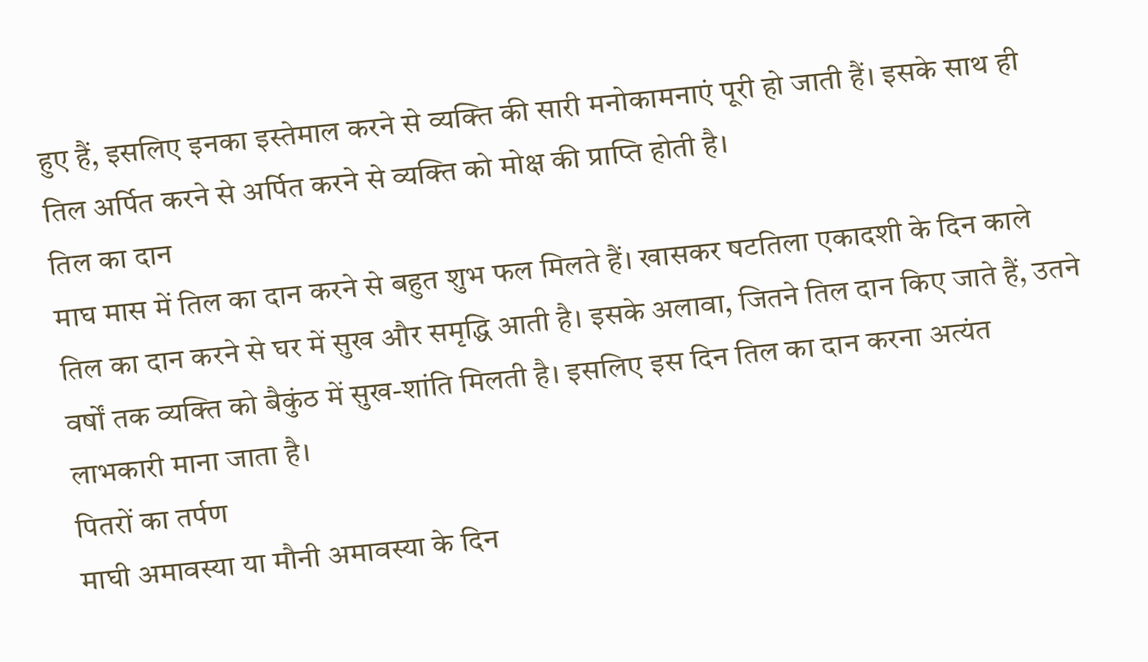हुए हैं, इसलिए इनका इस्तेमाल करने से व्यक्ति की सारी मनोकामनाएं पूरी हो जाती हैं। इसके साथ ही तिल अर्पित करने से अर्पित करने से व्यक्ति को मोक्ष की प्राप्ति होती है।
तिल का दान
माघ मास में तिल का दान करने से बहुत शुभ फल मिलते हैं। खासकर षटतिला एकादशी के दिन काले तिल का दान करने से घर में सुख और समृद्धि आती है। इसके अलावा, जितने तिल दान किए जाते हैं, उतने वर्षों तक व्यक्ति को बैकुंठ में सुख-शांति मिलती है। इसलिए इस दिन तिल का दान करना अत्यंत लाभकारी माना जाता है।
पितरों का तर्पण
माघी अमावस्या या मौनी अमावस्या के दिन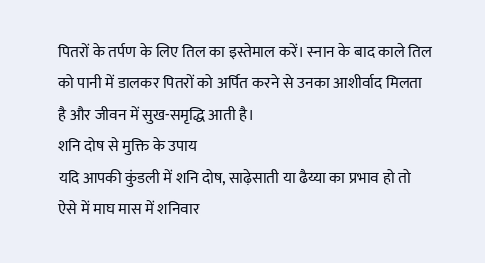पितरों के तर्पण के लिए तिल का इस्तेमाल करें। स्नान के बाद काले तिल को पानी में डालकर पितरों को अर्पित करने से उनका आशीर्वाद मिलता है और जीवन में सुख-समृद्धि आती है।
शनि दोष से मुक्ति के उपाय
यदि आपकी कुंडली में शनि दोष, साढ़ेसाती या ढैय्या का प्रभाव हो तो ऐसे में माघ मास में शनिवार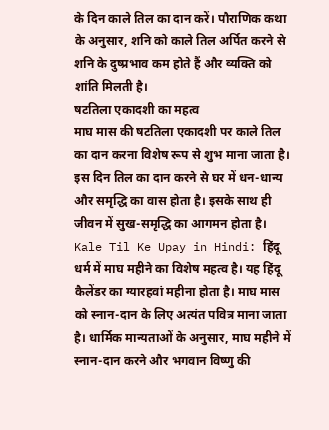के दिन काले तिल का दान करें। पौराणिक कथा के अनुसार, शनि को काले तिल अर्पित करने से शनि के दुष्प्रभाव कम होते हैं और व्यक्ति को शांति मिलती है।
षटतिला एकादशी का महत्व
माघ मास की षटतिला एकादशी पर काले तिल का दान करना विशेष रूप से शुभ माना जाता है। इस दिन तिल का दान करने से घर में धन-धान्य और समृद्धि का वास होता है। इसके साथ ही जीवन में सुख-समृद्धि का आगमन होता है।
Kale Til Ke Upay in Hindi: हिंदू धर्म में माघ महीने का विशेष महत्व है। यह हिंदू कैलेंडर का ग्यारहवां महीना होता है। माघ मास को स्नान-दान के लिए अत्यंत पवित्र माना जाता है। धार्मिक मान्यताओं के अनुसार, माघ महीने में स्नान-दान करने और भगवान विष्णु की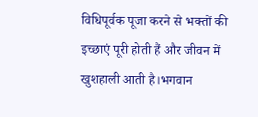विधिपूर्वक पूजा करने से भक्तों की इच्छाएं पूरी होती हैं और जीवन में खुशहाली आती है।भगवान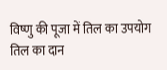विष्णु की पूजा में तिल का उपयोग
तिल का दान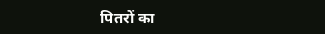पितरों का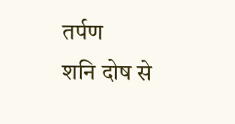तर्पण
शनि दोष से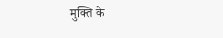मुक्ति के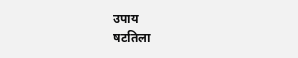उपाय
षटतिला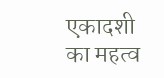एकादशी का महत्व